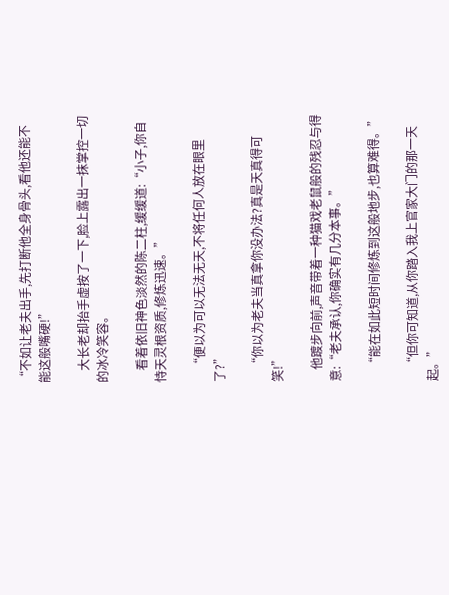“不如让老夫出手,先打断他全身骨头,看他还能不能这般嘴硬!”

    大长老却抬手虚按了一下,脸上露出一抹掌控一切的冰冷笑容。

    看着依旧神色淡然的陈二柱,缓缓道:“小子,你自恃天灵根资质,修炼迅速。”

    “便以为可以无法无天,不将任何人放在眼里了?”

    “你以为老夫当真拿你没办法?真是天真得可笑!”

    他踱步向前,声音带着一种猫戏老鼠般的残忍与得意:“老夫承认,你确实有几分本事。”

    “能在如此短时间修炼到这般地步,也算难得。”

    “但你可知道,从你踏入我上官家大门的那一天起。”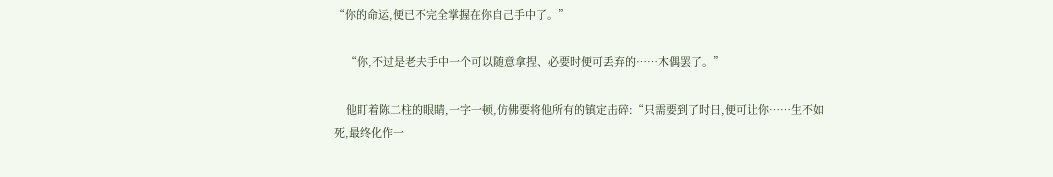“你的命运,便已不完全掌握在你自己手中了。”

    “你,不过是老夫手中一个可以随意拿捏、必要时便可丢弃的……木偶罢了。”

    他盯着陈二柱的眼睛,一字一顿,仿佛要将他所有的镇定击碎:“只需要到了时日,便可让你……生不如死,最终化作一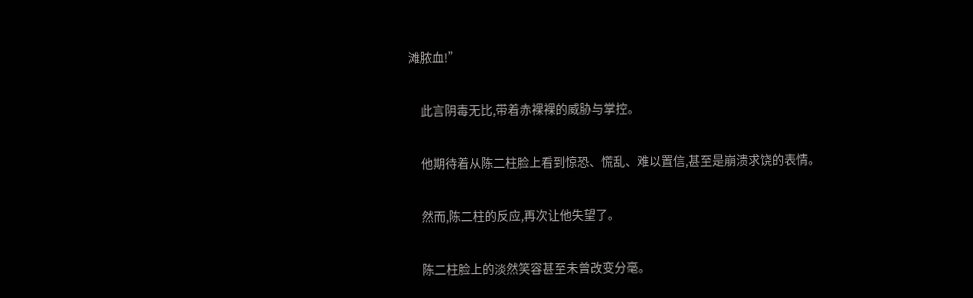滩脓血!”

    此言阴毒无比,带着赤裸裸的威胁与掌控。

    他期待着从陈二柱脸上看到惊恐、慌乱、难以置信,甚至是崩溃求饶的表情。

    然而,陈二柱的反应,再次让他失望了。

    陈二柱脸上的淡然笑容甚至未曾改变分毫。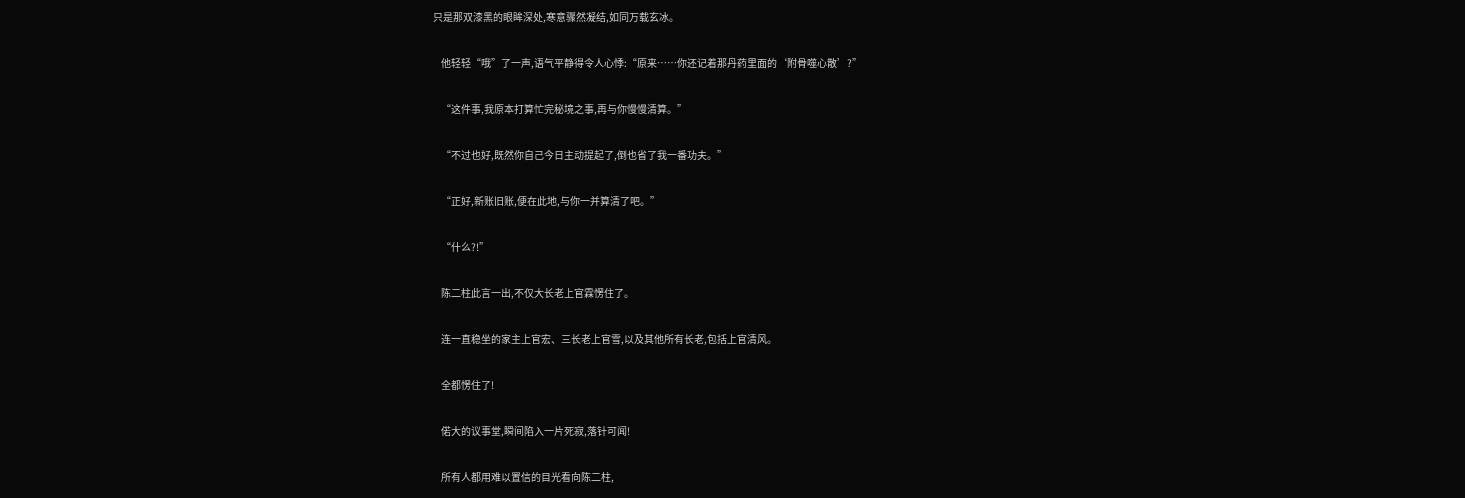只是那双漆黑的眼眸深处,寒意骤然凝结,如同万载玄冰。

    他轻轻“哦”了一声,语气平静得令人心悸:“原来……你还记着那丹药里面的‘附骨噬心散’?”

    “这件事,我原本打算忙完秘境之事,再与你慢慢清算。”

    “不过也好,既然你自己今日主动提起了,倒也省了我一番功夫。”

    “正好,新账旧账,便在此地,与你一并算清了吧。”

    “什么?!”

    陈二柱此言一出,不仅大长老上官霖愣住了。

    连一直稳坐的家主上官宏、三长老上官雪,以及其他所有长老,包括上官清风。

    全都愣住了!

    偌大的议事堂,瞬间陷入一片死寂,落针可闻!

    所有人都用难以置信的目光看向陈二柱,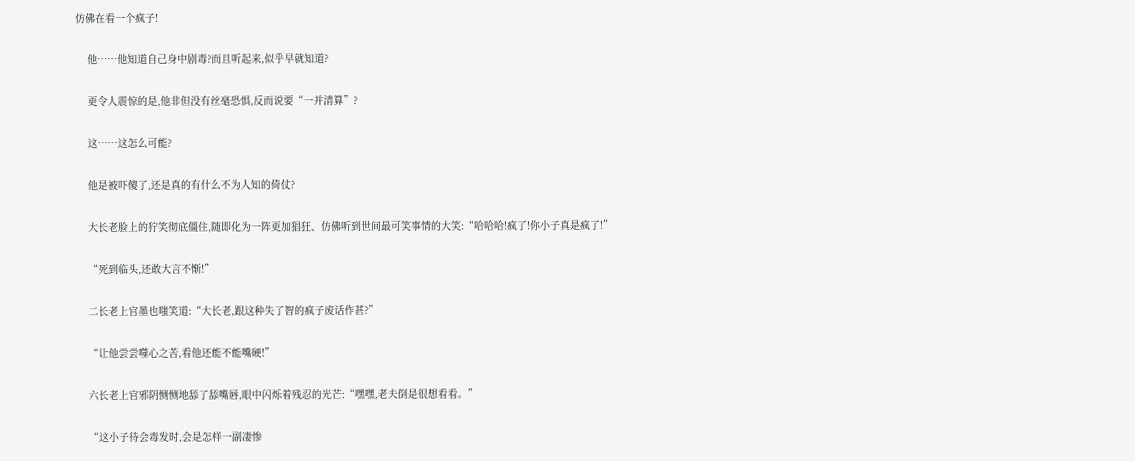仿佛在看一个疯子!

    他……他知道自己身中剧毒?而且听起来,似乎早就知道?

    更令人震惊的是,他非但没有丝毫恐惧,反而说要“一并清算”?

    这……这怎么可能?

    他是被吓傻了,还是真的有什么不为人知的倚仗?

    大长老脸上的狞笑彻底僵住,随即化为一阵更加猖狂、仿佛听到世间最可笑事情的大笑:“哈哈哈!疯了!你小子真是疯了!”

    “死到临头,还敢大言不惭!”

    二长老上官墨也嗤笑道:“大长老,跟这种失了智的疯子废话作甚?”

    “让他尝尝噬心之苦,看他还能不能嘴硬!”

    六长老上官邪阴恻恻地舔了舔嘴唇,眼中闪烁着残忍的光芒:“嘿嘿,老夫倒是很想看看。”

    “这小子待会毒发时,会是怎样一副凄惨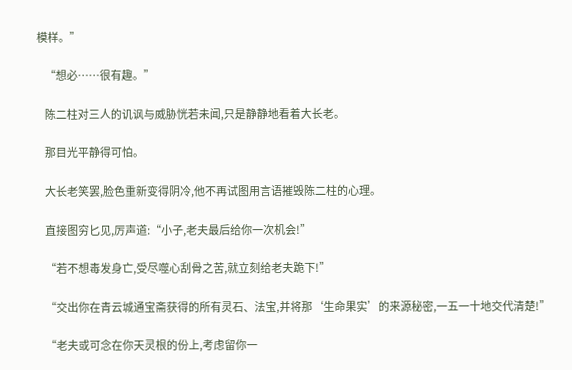模样。”

    “想必……很有趣。”

    陈二柱对三人的讥讽与威胁恍若未闻,只是静静地看着大长老。

    那目光平静得可怕。

    大长老笑罢,脸色重新变得阴冷,他不再试图用言语摧毁陈二柱的心理。

    直接图穷匕见,厉声道:“小子,老夫最后给你一次机会!”

    “若不想毒发身亡,受尽噬心刮骨之苦,就立刻给老夫跪下!”

    “交出你在青云城通宝斋获得的所有灵石、法宝,并将那‘生命果实’的来源秘密,一五一十地交代清楚!”

    “老夫或可念在你天灵根的份上,考虑留你一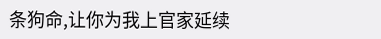条狗命,让你为我上官家延续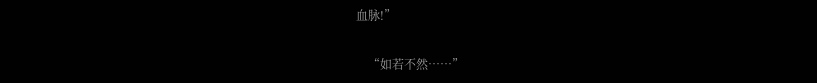血脉!”

    “如若不然……”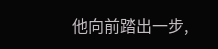他向前踏出一步,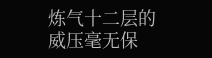炼气十二层的威压毫无保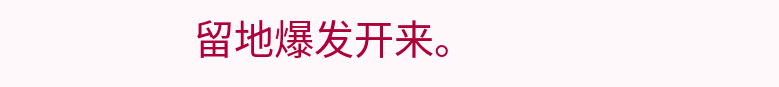留地爆发开来。